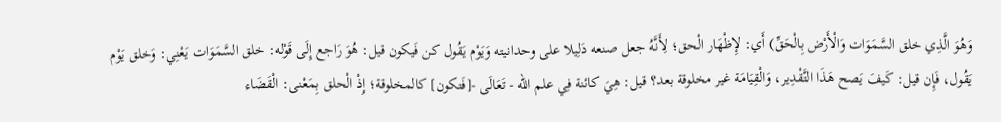وَهُوَ الَّذِي خلق السَّمَوَات وَالْأَرْض بِالْحَقِّ) أَي: لإِظْهَار الْحق؛ لِأَنَّهُ جعل صنعه دَلِيلا على وحدانيته وَيَوْم يَقُول كن فَيكون قيل: هُوَ رَاجع إِلَى قَوْله: خلق السَّمَوَات يَعْنِي: وَخلق يَوْم يَقُول، فَإِن قيل: كَيفَ يَصح هَذَا التَّقْدِير، وَالْقِيَامَة غير مخلوقة بعد؟ قيل: هِيَ كائنة فِي علم الله - تَعَالَى -[فَتكون] كالمخلوقة؛ إِذْ الْحلق بِمَعْنى: الْقَضَاء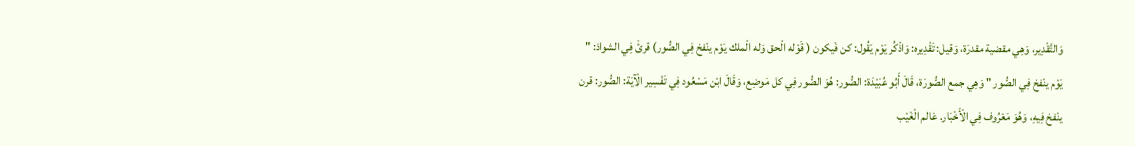وَالتَّقْدِير، وَهِي مقضية مقدرَة، وَقيل: تَقْدِيره: وَاذْكُر يَوْم يَقُول: كن فَيكون ( قَوْله الْحق وَله الْملك يَوْم ينْفخ فِي الصُّور) قرئَ فِي الشواذ: " يَوْم ينْفخ فِي الصُّور " وَهِي جمع الصُّورَة، قَالَ أَبُو عُبَيْدَة: الصُّور: هُوَ الصُّور فِي كل مَوضِع، وَقَالَ ابْن مَسْعُود فِي تَفْسِير الْآيَة: الصُّور: قرن ينْفخ فِيهِ، وَهُوَ مَعْرُوف فِي الْأَخْبَار. عَالم الْغَيْب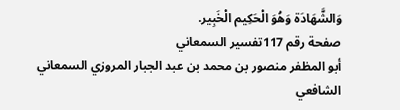وَالشَّهَادَة وَهُوَ الْحَكِيم الْخَبِير.
صفحة رقم 117تفسير السمعاني
أبو المظفر منصور بن محمد بن عبد الجبار المروزي السمعاني الشافعي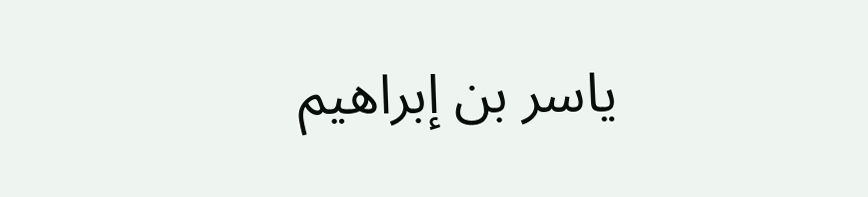ياسر بن إبراهيم